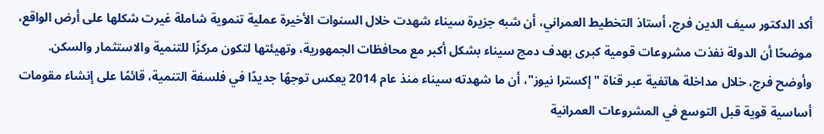أكد الدكتور سيف الدين فرج، أستاذ التخطيط العمراني، أن شبه جزيرة سيناء شهدت خلال السنوات الأخيرة عملية تنموية شاملة غيرت شكلها على أرض الواقع، موضحًا أن الدولة نفذت مشروعات قومية كبرى بهدف دمج سيناء بشكل أكبر مع محافظات الجمهورية، وتهيئتها لتكون مركزًا للتنمية والاستثمار والسكن.
وأوضح فرج، خلال مداخلة هاتفية عبر قناة "إكسترا نيوز"، أن ما شهدته سيناء منذ عام 2014 يعكس توجهًا جديدًا في فلسفة التنمية، قائمًا على إنشاء مقومات أساسية قوية قبل التوسع في المشروعات العمرانية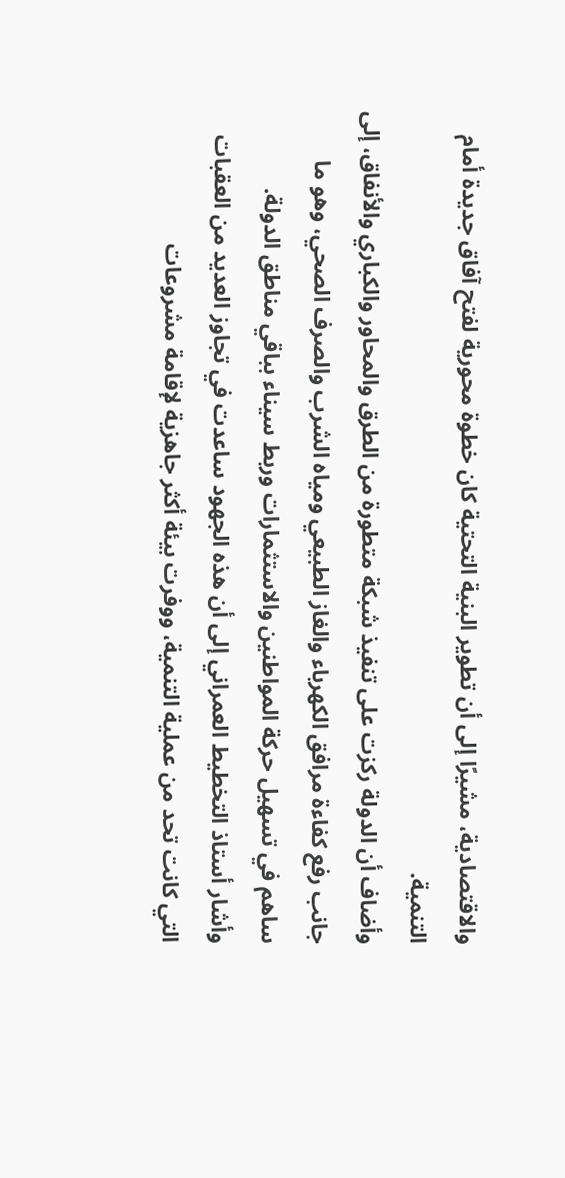والاقتصادية، مشيرًا إلى أن تطوير البنية التحتية كان خطوة محورية لفتح آفاق جديدة أمام التنمية.
وأضاف أن الدولة ركزت على تنفيذ شبكة متطورة من الطرق والمحاور والكباري والأنفاق، إلى جانب رفع كفاءة مرافق الكهرباء والغاز الطبيعي ومياه الشرب والصرف الصحي، وهو ما ساهم في تسهيل حركة المواطنين والاستثمارات وربط سيناء بباقي مناطق الدولة.
وأشار أستاذ التخطيط العمراني إلى أن هذه الجهود ساعدت في تجاوز العديد من العقبات التي كانت تحد من عملية التنمية، ووفرت بيئة أكثر جاهزية لإقامة مشروعات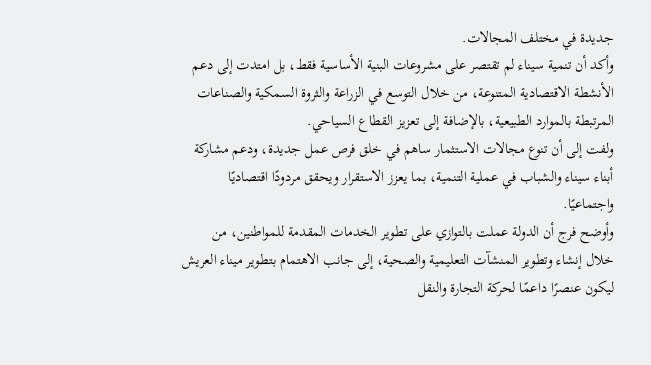جديدة في مختلف المجالات.
وأكد أن تنمية سيناء لم تقتصر على مشروعات البنية الأساسية فقط، بل امتدت إلى دعم الأنشطة الاقتصادية المتنوعة، من خلال التوسع في الزراعة والثروة السمكية والصناعات المرتبطة بالموارد الطبيعية، بالإضافة إلى تعزيز القطاع السياحي.
ولفت إلى أن تنوع مجالات الاستثمار ساهم في خلق فرص عمل جديدة، ودعم مشاركة أبناء سيناء والشباب في عملية التنمية، بما يعزز الاستقرار ويحقق مردودًا اقتصاديًا واجتماعيًا.
وأوضح فرج أن الدولة عملت بالتوازي على تطوير الخدمات المقدمة للمواطنين، من خلال إنشاء وتطوير المنشآت التعليمية والصحية، إلى جانب الاهتمام بتطوير ميناء العريش ليكون عنصرًا داعمًا لحركة التجارة والنقل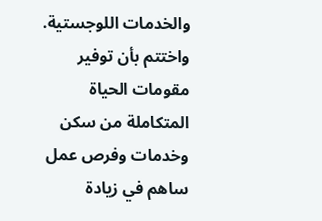والخدمات اللوجستية.
واختتم بأن توفير مقومات الحياة المتكاملة من سكن وخدمات وفرص عمل ساهم في زيادة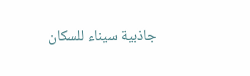جاذبية سيناء للسكان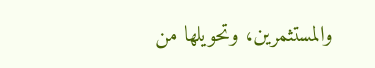والمستثمرين، وتحويلها من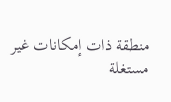منطقة ذات إمكانات غير مستغلة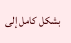بشكل كامل إلى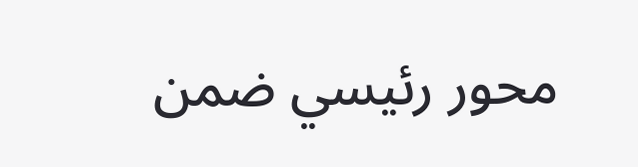محور رئيسي ضمن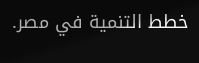خطط التنمية في مصر.